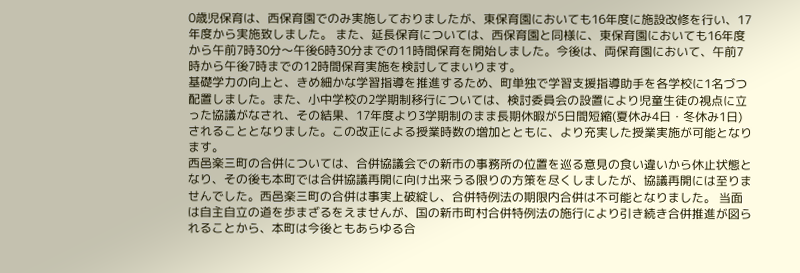0歳児保育は、西保育園でのみ実施しておりましたが、東保育園においても16年度に施設改修を行い、17年度から実施致しました。 また、延長保育については、西保育園と同様に、東保育園においても16年度から午前7時30分〜午後6時30分までの11時間保育を開始しました。今後は、両保育園において、午前7時から午後7時までの12時間保育実施を検討してまいります。
基礎学力の向上と、きめ細かな学習指導を推進するため、町単独で学習支援指導助手を各学校に1名づつ配置しました。また、小中学校の2学期制移行については、検討委員会の設置により児童生徒の視点に立った協議がなされ、その結果、17年度より3学期制のまま長期休暇が5日間短縮(夏休み4日・冬休み1日)されることとなりました。この改正による授業時数の増加とともに、より充実した授業実施が可能となります。
西邑楽三町の合併については、合併協議会での新市の事務所の位置を巡る意見の食い違いから休止状態となり、その後も本町では合併協議再開に向け出来うる限りの方策を尽くしましたが、協議再開には至りませんでした。西邑楽三町の合併は事実上破綻し、合併特例法の期限内合併は不可能となりました。 当面は自主自立の道を歩まざるをえませんが、国の新市町村合併特例法の施行により引き続き合併推進が図られることから、本町は今後ともあらゆる合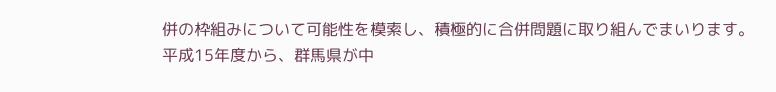併の枠組みについて可能性を模索し、積極的に合併問題に取り組んでまいります。
平成15年度から、群馬県が中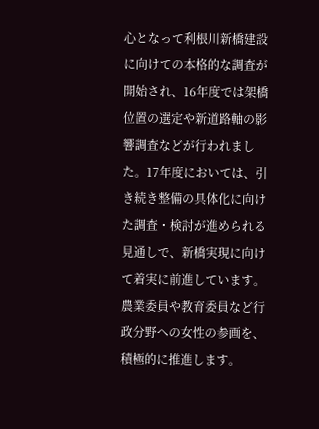心となって利根川新橋建設に向けての本格的な調査が開始され、16年度では架橋位置の選定や新道路軸の影響調査などが行われました。17年度においては、引き続き整備の具体化に向けた調査・検討が進められる見通しで、新橋実現に向けて着実に前進しています。
農業委員や教育委員など行政分野への女性の参画を、積極的に推進します。